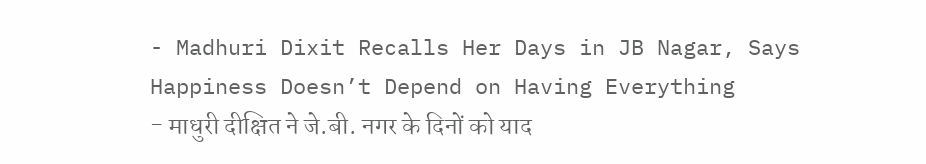- Madhuri Dixit Recalls Her Days in JB Nagar, Says Happiness Doesn’t Depend on Having Everything
- माधुरी दीक्षित ने जे.बी. नगर के दिनों को याद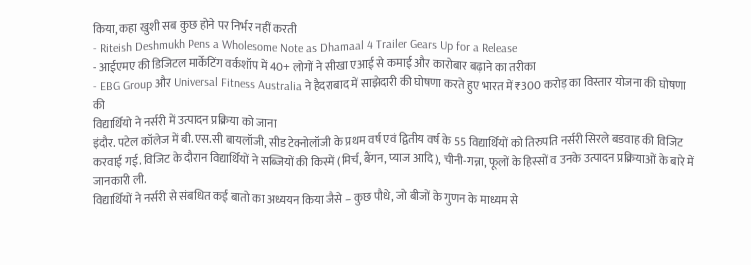किया, कहा खुशी सब कुछ होने पर निर्भर नहीं करती
- Riteish Deshmukh Pens a Wholesome Note as Dhamaal 4 Trailer Gears Up for a Release
- आईएमए की डिजिटल मार्केटिंग वर्कशॉप में 40+ लोगों ने सीखा एआई से कमाई और कारोबार बढ़ाने का तरीका
- EBG Group और Universal Fitness Australia ने हैदराबाद में साझेदारी की घोषणा करते हुए भारत में ₹300 करोड़ का विस्तार योजना की घोषणा की
विद्यार्थियो ने नर्सरी में उत्पादन प्रक्रिया को जाना
इंदौर. पटेल कॉलेज में बी.एस.सी बायलॉजी, सीड टेक्नोलॉजी के प्रथम वर्ष एवं द्वितीय वर्ष के 55 विद्यार्थियों को तिरुपति नर्सरी सिरले बडवाह की विजिट करवाई गई. विजिट के दौरान विद्यार्थियों ने सब्जियों की किस्में (मिर्च, बैंगन, प्याज आदि), चीनी-गन्ना, फूलों के हिस्सों व उनके उत्पादन प्रक्रियाओं के बारे में जानकारी ली.
विद्यार्थियों ने नर्सरी से संबधित कई बातो का अध्ययन किया जैसे – कुछ पौधे, जो बीजों के गुणन के माध्यम से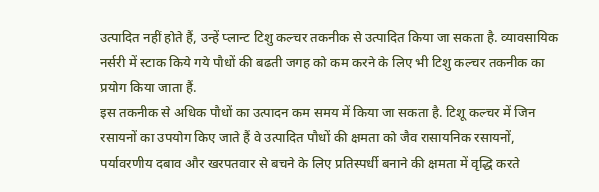उत्पादित नहीं होते हैं, उन्हें प्लान्ट टिशु कल्चर तकनीक से उत्पादित किया जा सकता है. व्यावसायिक नर्सरी में स्टाक किये गये पौधों की बढती जगह को कम करने के लिए भी टिशु कल्चर तकनीक का प्रयोग किया जाता हैं.
इस तकनीक से अधिक पौधों का उत्पादन कम समय में किया जा सकता है. टिशू कल्चर में जिन रसायनों का उपयोग किए जाते हैं वे उत्पादित पौधों की क्षमता को जैव रासायनिक रसायनों, पर्यावरणीय दबाव और खरपतवार से बचने के लिए प्रतिस्पर्धी बनाने की क्षमता में वृद्धि करते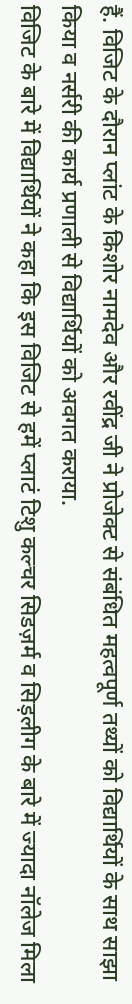हैं. विजिट के दौरान प्लांट के किशोर नामदेव और रवींद्र जी ने प्रोजेक्ट से संबंधित महत्वपूर्ण तथ्यों को विद्यार्थियों के साथ साझा किया व नर्सरी की कार्य प्रणाली से विद्यार्थियों को अवगत कराया.
विजिट के बारे में विद्यार्थियों ने कहा कि इस विजिट से हमें प्लाटं टिशु कल्चर सिडज़र्म व सिड़लीग के बारे में ज्यादा नॉलेज मिला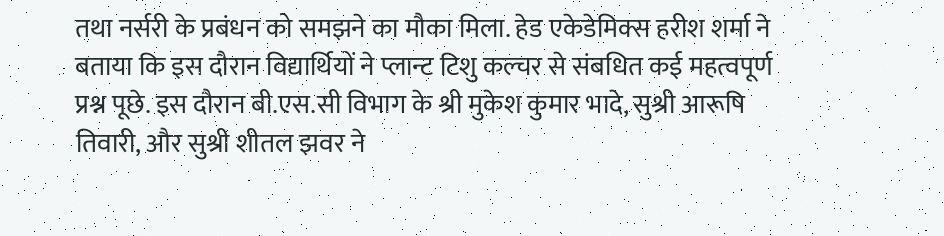तथा नर्सरी के प्रबंधन को समझने का मौका मिला. हेड एकेडेमिक्स हरीश शर्मा ने बताया कि इस दौरान विद्यार्थियों ने प्लान्ट टिशु कल्चर से संबधित कई महत्वपूर्ण प्रश्न पूछे. इस दौरान बी.एस.सी विभाग के श्री मुकेश कुमार भादे, सुश्री आरूषि तिवारी, और सुश्री शीतल झवर ने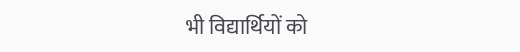भी विद्यार्थियों को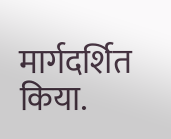मार्गदर्शित किया.